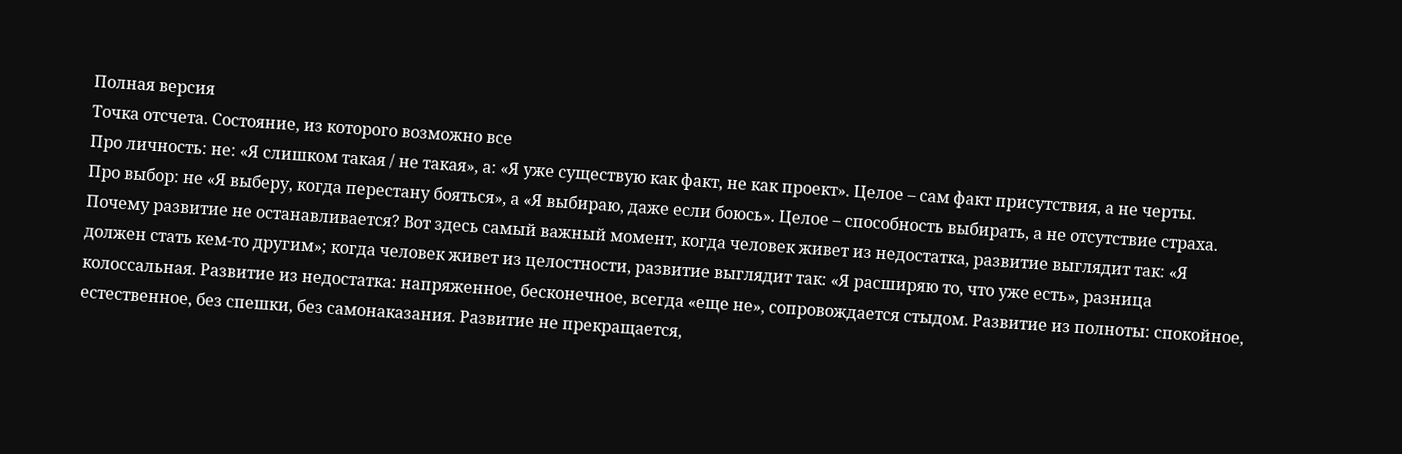Полная версия
Точка отсчета. Состояние, из которого возможно все
Про личность: не: «Я слишком такая / не такая», а: «Я уже существую как факт, не как проект». Целое – сам факт присутствия, а не черты.
Про выбор: не «Я выберу, когда перестану бояться», а «Я выбираю, даже если боюсь». Целое – способность выбирать, а не отсутствие страха. Почему развитие не останавливается? Вот здесь самый важный момент, когда человек живет из недостатка, развитие выглядит так: «Я должен стать кем-то другим»; когда человек живет из целостности, развитие выглядит так: «Я расширяю то, что уже есть», разница колоссальная. Развитие из недостатка: напряженное, бесконечное, всегда «еще не», сопровождается стыдом. Развитие из полноты: спокойное, естественное, без спешки, без самонаказания. Развитие не прекращается,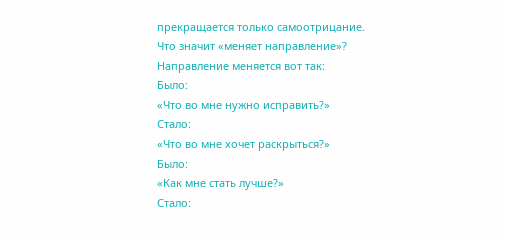прекращается только самоотрицание. Что значит «меняет направление»? Направление меняется вот так:
Было:
«Что во мне нужно исправить?»
Стало:
«Что во мне хочет раскрыться?»
Было:
«Как мне стать лучше?»
Стало: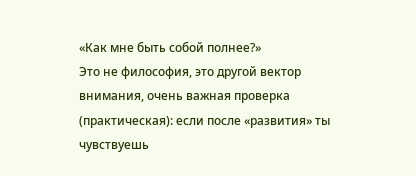«Как мне быть собой полнее?»
Это не философия, это другой вектор внимания, очень важная проверка (практическая): если после «развития» ты чувствуешь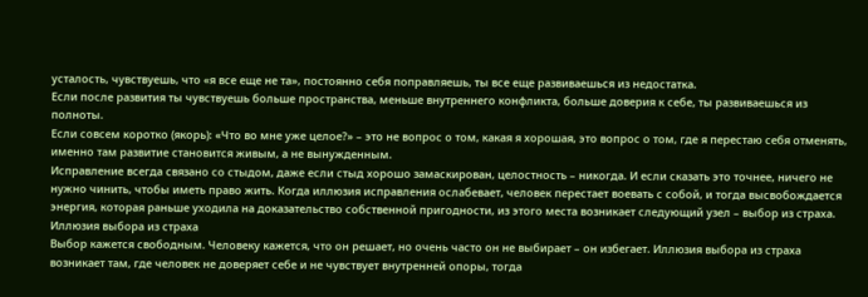усталость, чувствуешь, что «я все еще не та», постоянно себя поправляешь, ты все еще развиваешься из недостатка.
Если после развития ты чувствуешь больше пространства, меньше внутреннего конфликта, больше доверия к себе, ты развиваешься из полноты.
Если совсем коротко (якорь): «Что во мне уже целое?» – это не вопрос о том, какая я хорошая, это вопрос о том, где я перестаю себя отменять, именно там развитие становится живым, а не вынужденным.
Исправление всегда связано со стыдом, даже если стыд хорошо замаскирован, целостность – никогда. И если сказать это точнее, ничего не нужно чинить, чтобы иметь право жить. Когда иллюзия исправления ослабевает, человек перестает воевать с собой, и тогда высвобождается энергия, которая раньше уходила на доказательство собственной пригодности, из этого места возникает следующий узел – выбор из страха.
Иллюзия выбора из страха
Выбор кажется свободным. Человеку кажется, что он решает, но очень часто он не выбирает – он избегает. Иллюзия выбора из страха возникает там, где человек не доверяет себе и не чувствует внутренней опоры, тогда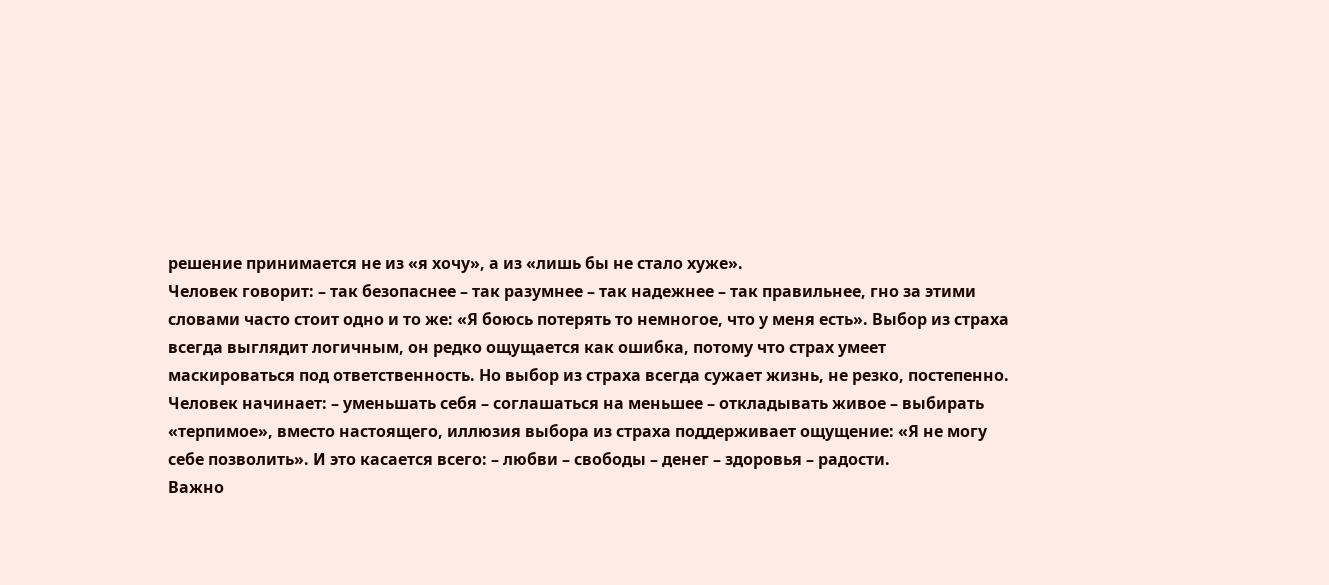решение принимается не из «я хочу», а из «лишь бы не стало хуже».
Человек говорит: – так безопаснее – так разумнее – так надежнее – так правильнее, гно за этими словами часто стоит одно и то же: «Я боюсь потерять то немногое, что у меня есть». Выбор из страха всегда выглядит логичным, он редко ощущается как ошибка, потому что страх умеет маскироваться под ответственность. Но выбор из страха всегда сужает жизнь, не резко, постепенно. Человек начинает: – уменьшать себя – соглашаться на меньшее – откладывать живое – выбирать «терпимое», вместо настоящего, иллюзия выбора из страха поддерживает ощущение: «Я не могу себе позволить». И это касается всего: – любви – свободы – денег – здоровья – радости.
Важно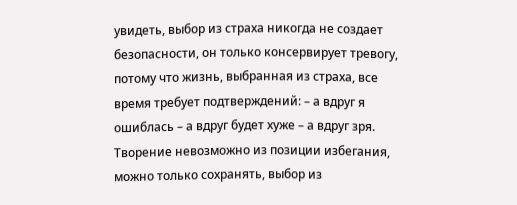увидеть, выбор из страха никогда не создает безопасности, он только консервирует тревогу, потому что жизнь, выбранная из страха, все время требует подтверждений: – а вдруг я ошиблась – а вдруг будет хуже – а вдруг зря. Творение невозможно из позиции избегания, можно только сохранять, выбор из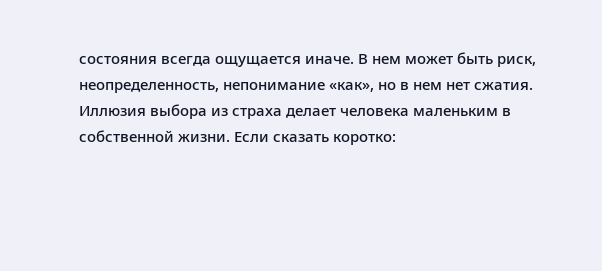состояния всегда ощущается иначе. В нем может быть риск, неопределенность, непонимание «как», но в нем нет сжатия. Иллюзия выбора из страха делает человека маленьким в собственной жизни. Если сказать коротко: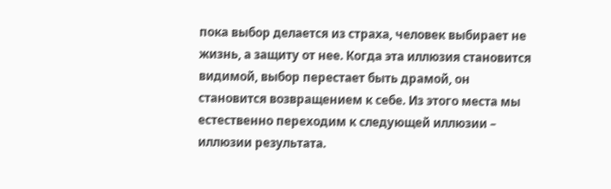пока выбор делается из страха, человек выбирает не жизнь, а защиту от нее. Когда эта иллюзия становится видимой, выбор перестает быть драмой, он становится возвращением к себе. Из этого места мы естественно переходим к следующей иллюзии – иллюзии результата.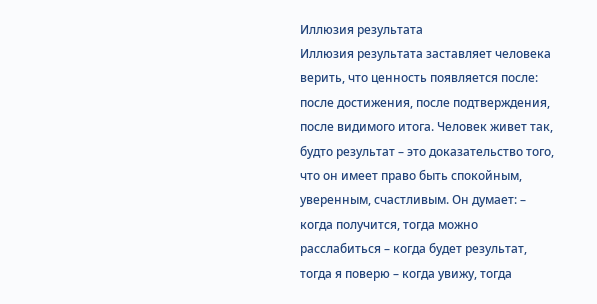Иллюзия результата
Иллюзия результата заставляет человека верить, что ценность появляется после: после достижения, после подтверждения, после видимого итога. Человек живет так, будто результат – это доказательство того, что он имеет право быть спокойным, уверенным, счастливым. Он думает: – когда получится, тогда можно расслабиться – когда будет результат, тогда я поверю – когда увижу, тогда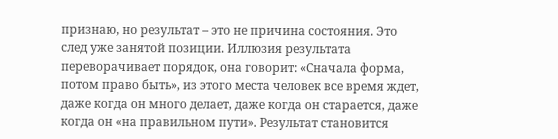признаю, но результат – это не причина состояния. Это след уже занятой позиции. Иллюзия результата переворачивает порядок, она говорит: «Сначала форма, потом право быть», из этого места человек все время ждет, даже когда он много делает, даже когда он старается, даже когда он «на правильном пути». Результат становится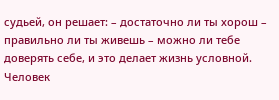судьей, он решает: – достаточно ли ты хорош – правильно ли ты живешь – можно ли тебе доверять себе, и это делает жизнь условной.
Человек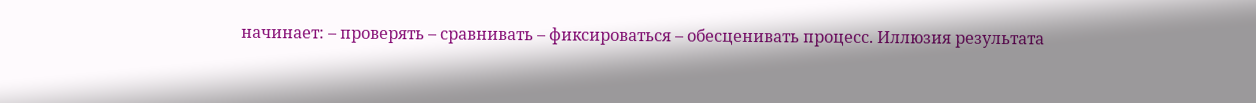начинает: – проверять – сравнивать – фиксироваться – обесценивать процесс. Иллюзия результата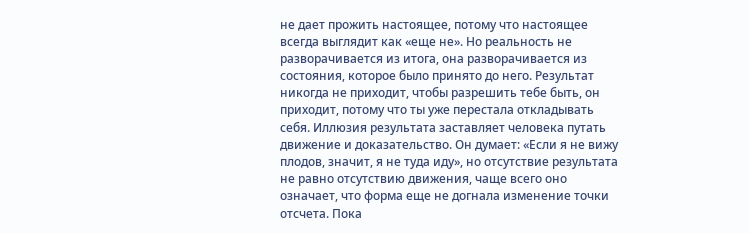не дает прожить настоящее, потому что настоящее всегда выглядит как «еще не». Но реальность не разворачивается из итога, она разворачивается из состояния, которое было принято до него. Результат никогда не приходит, чтобы разрешить тебе быть, он приходит, потому что ты уже перестала откладывать себя. Иллюзия результата заставляет человека путать движение и доказательство. Он думает: «Если я не вижу плодов, значит, я не туда иду», но отсутствие результата не равно отсутствию движения, чаще всего оно означает, что форма еще не догнала изменение точки отсчета. Пока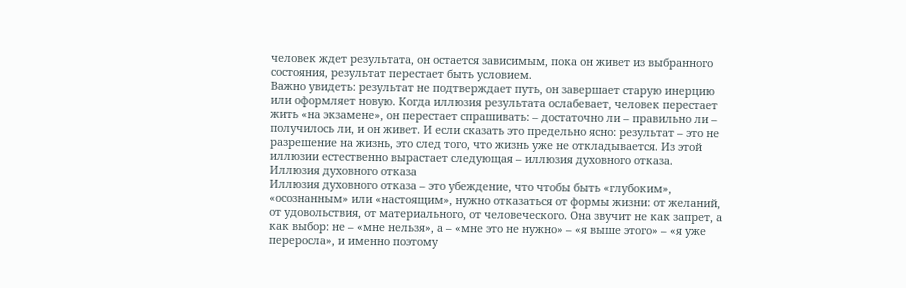человек ждет результата, он остается зависимым, пока он живет из выбранного состояния, результат перестает быть условием.
Важно увидеть: результат не подтверждает путь, он завершает старую инерцию или оформляет новую. Когда иллюзия результата ослабевает, человек перестает жить «на экзамене», он перестает спрашивать: – достаточно ли – правильно ли – получилось ли, и он живет. И если сказать это предельно ясно: результат – это не разрешение на жизнь, это след того, что жизнь уже не откладывается. Из этой иллюзии естественно вырастает следующая – иллюзия духовного отказа.
Иллюзия духовного отказа
Иллюзия духовного отказа – это убеждение, что чтобы быть «глубоким», «осознанным» или «настоящим», нужно отказаться от формы жизни: от желаний, от удовольствия, от материального, от человеческого. Она звучит не как запрет, а как выбор: не – «мне нельзя», а – «мне это не нужно» – «я выше этого» – «я уже переросла», и именно поэтому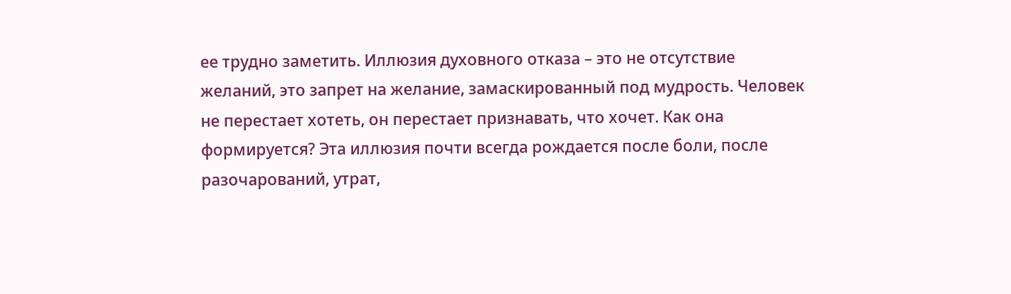ее трудно заметить. Иллюзия духовного отказа – это не отсутствие желаний, это запрет на желание, замаскированный под мудрость. Человек не перестает хотеть, он перестает признавать, что хочет. Как она формируется? Эта иллюзия почти всегда рождается после боли, после разочарований, утрат,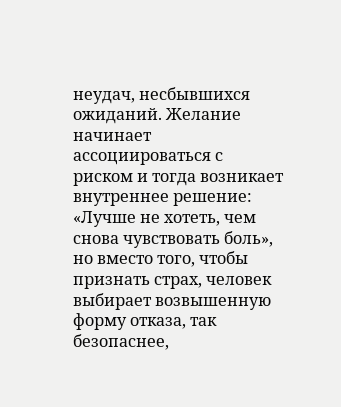неудач, несбывшихся ожиданий. Желание начинает ассоциироваться с риском и тогда возникает внутреннее решение: «Лучше не хотеть, чем снова чувствовать боль», но вместо того, чтобы признать страх, человек выбирает возвышенную форму отказа, так безопаснее,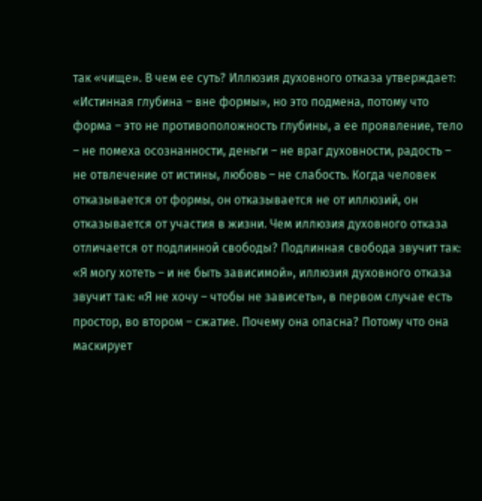так «чище». В чем ее суть? Иллюзия духовного отказа утверждает: «Истинная глубина – вне формы», но это подмена, потому что форма – это не противоположность глубины, а ее проявление, тело – не помеха осознанности, деньги – не враг духовности, радость – не отвлечение от истины, любовь – не слабость. Когда человек отказывается от формы, он отказывается не от иллюзий, он отказывается от участия в жизни. Чем иллюзия духовного отказа отличается от подлинной свободы? Подлинная свобода звучит так: «Я могу хотеть – и не быть зависимой», иллюзия духовного отказа звучит так: «Я не хочу – чтобы не зависеть», в первом случае есть простор, во втором – сжатие. Почему она опасна? Потому что она маскирует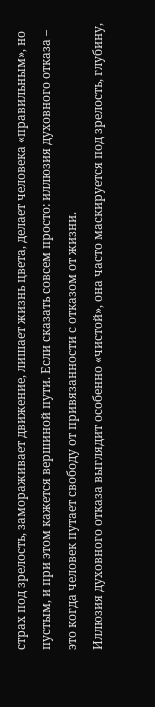страх под зрелость, замораживает движение, лишает жизнь цвета, делает человека «правильным», но пустым, и при этом кажется вершиной пути. Если сказать совсем просто: иллюзия духовного отказа – это когда человек путает свободу от привязанности с отказом от жизни.
Иллюзия духовного отказа выглядит особенно «чистой», она часто маскируется под зрелость, глубину,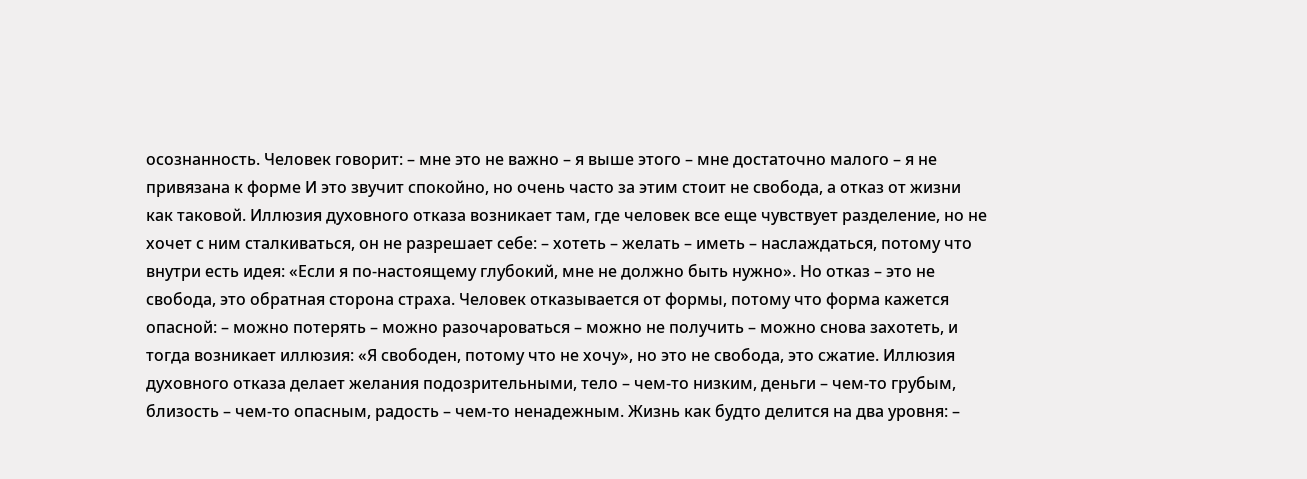осознанность. Человек говорит: – мне это не важно – я выше этого – мне достаточно малого – я не привязана к форме И это звучит спокойно, но очень часто за этим стоит не свобода, а отказ от жизни как таковой. Иллюзия духовного отказа возникает там, где человек все еще чувствует разделение, но не хочет с ним сталкиваться, он не разрешает себе: – хотеть – желать – иметь – наслаждаться, потому что внутри есть идея: «Если я по-настоящему глубокий, мне не должно быть нужно». Но отказ – это не свобода, это обратная сторона страха. Человек отказывается от формы, потому что форма кажется опасной: – можно потерять – можно разочароваться – можно не получить – можно снова захотеть, и тогда возникает иллюзия: «Я свободен, потому что не хочу», но это не свобода, это сжатие. Иллюзия духовного отказа делает желания подозрительными, тело – чем-то низким, деньги – чем-то грубым, близость – чем-то опасным, радость – чем-то ненадежным. Жизнь как будто делится на два уровня: –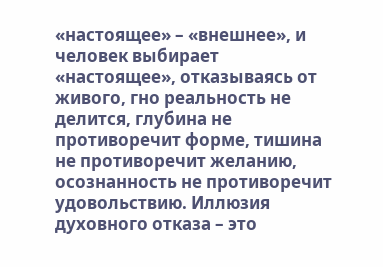«настоящее» – «внешнее», и человек выбирает «настоящее», отказываясь от живого, гно реальность не делится, глубина не противоречит форме, тишина не противоречит желанию, осознанность не противоречит удовольствию. Иллюзия духовного отказа – это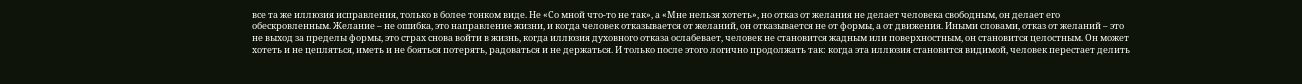все та же иллюзия исправления, только в более тонком виде. Не «Со мной что-то не так», а «Мне нельзя хотеть», но отказ от желания не делает человека свободным, он делает его обескровленным. Желание – не ошибка, это направление жизни, и когда человек отказывается от желаний, он отказывается не от формы, а от движения. Иными словами, отказ от желаний – это не выход за пределы формы, это страх снова войти в жизнь, когда иллюзия духовного отказа ослабевает, человек не становится жадным или поверхностным, он становится целостным. Он может хотеть и не цепляться, иметь и не бояться потерять, радоваться и не держаться. И только после этого логично продолжать так: когда эта иллюзия становится видимой, человек перестает делить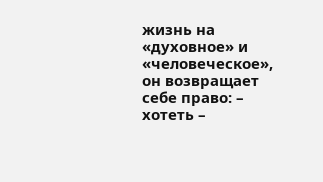жизнь на «духовное» и «человеческое», он возвращает себе право: – хотеть –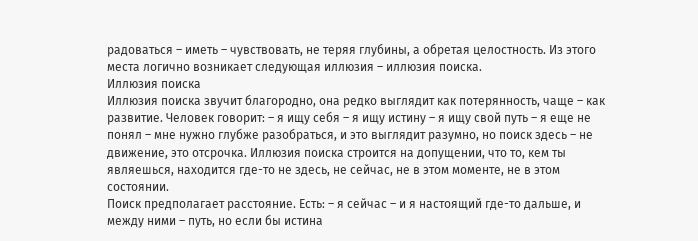радоваться – иметь – чувствовать, не теряя глубины, а обретая целостность. Из этого места логично возникает следующая иллюзия – иллюзия поиска.
Иллюзия поиска
Иллюзия поиска звучит благородно, она редко выглядит как потерянность, чаще – как развитие. Человек говорит: – я ищу себя – я ищу истину – я ищу свой путь – я еще не понял – мне нужно глубже разобраться, и это выглядит разумно, но поиск здесь – не движение, это отсрочка. Иллюзия поиска строится на допущении, что то, кем ты являешься, находится где-то не здесь, не сейчас, не в этом моменте, не в этом состоянии.
Поиск предполагает расстояние. Есть: – я сейчас – и я настоящий где-то дальше, и между ними – путь, но если бы истина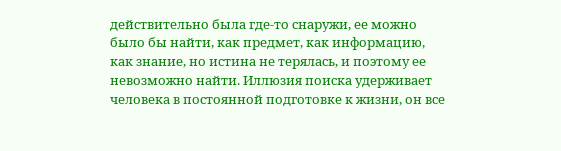действительно была где-то снаружи, ее можно было бы найти, как предмет, как информацию, как знание, но истина не терялась, и поэтому ее невозможно найти. Иллюзия поиска удерживает человека в постоянной подготовке к жизни, он все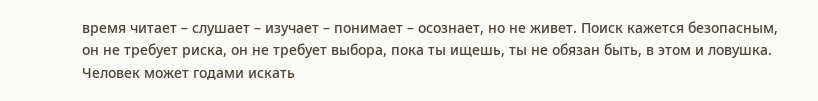время читает – слушает – изучает – понимает – осознает, но не живет. Поиск кажется безопасным, он не требует риска, он не требует выбора, пока ты ищешь, ты не обязан быть, в этом и ловушка.
Человек может годами искать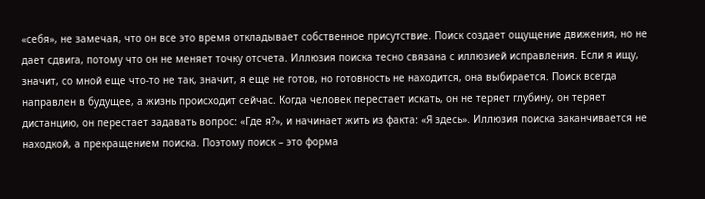«себя», не замечая, что он все это время откладывает собственное присутствие. Поиск создает ощущение движения, но не дает сдвига, потому что он не меняет точку отсчета. Иллюзия поиска тесно связана с иллюзией исправления. Если я ищу, значит, со мной еще что-то не так, значит, я еще не готов, но готовность не находится, она выбирается. Поиск всегда направлен в будущее, а жизнь происходит сейчас. Когда человек перестает искать, он не теряет глубину, он теряет дистанцию, он перестает задавать вопрос: «Где я?», и начинает жить из факта: «Я здесь». Иллюзия поиска заканчивается не находкой, а прекращением поиска. Поэтому поиск – это форма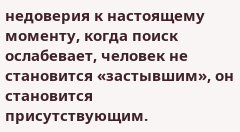недоверия к настоящему моменту, когда поиск ослабевает, человек не становится «застывшим», он становится присутствующим.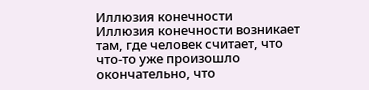Иллюзия конечности
Иллюзия конечности возникает там, где человек считает, что что-то уже произошло окончательно, что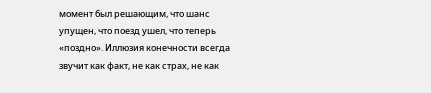момент был решающим, что шанс упущен, что поезд ушел, что теперь «поздно». Иллюзия конечности всегда звучит как факт, не как страх, не как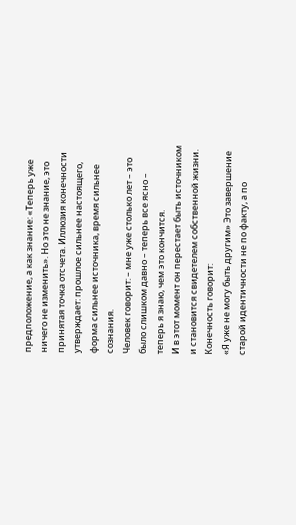предположение, а как знание: «Теперь уже ничего не изменить». Но это не знание, это принятая точка отсчета. Иллюзия конечности утверждает: прошлое сильнее настоящего, форма сильнее источника, время сильнее сознания.
Человек говорит: – мне уже столько лет – это было слишком давно – теперь все ясно – теперь я знаю, чем это кончится.
И в этот момент он перестает быть источником и становится свидетелем собственной жизни. Конечность говорит:
«Я уже не могу быть другим» Это завершение старой идентичности не по факту, а по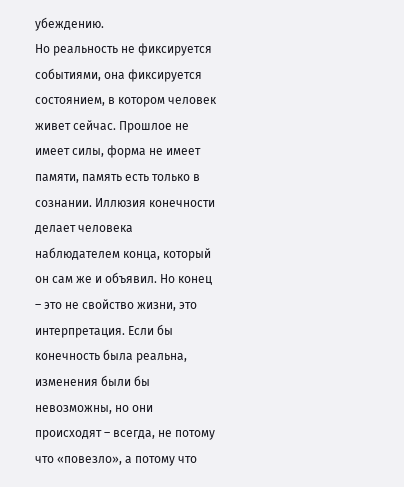убеждению.
Но реальность не фиксируется событиями, она фиксируется состоянием, в котором человек живет сейчас. Прошлое не имеет силы, форма не имеет памяти, память есть только в сознании. Иллюзия конечности делает человека наблюдателем конца, который он сам же и объявил. Но конец – это не свойство жизни, это интерпретация. Если бы конечность была реальна, изменения были бы невозможны, но они происходят – всегда, не потому что «повезло», а потому что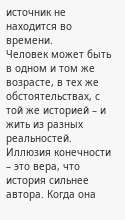источник не находится во времени.
Человек может быть в одном и том же возрасте, в тех же обстоятельствах, с той же историей – и жить из разных реальностей. Иллюзия конечности – это вера, что история сильнее автора. Когда она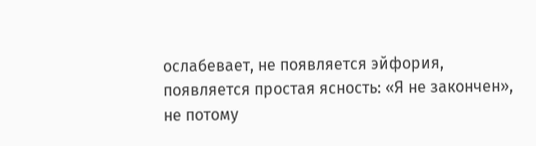ослабевает, не появляется эйфория, появляется простая ясность: «Я не закончен», не потому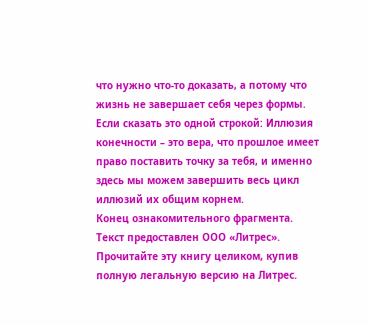что нужно что-то доказать, а потому что жизнь не завершает себя через формы. Если сказать это одной строкой: Иллюзия конечности – это вера, что прошлое имеет право поставить точку за тебя, и именно здесь мы можем завершить весь цикл иллюзий их общим корнем.
Конец ознакомительного фрагмента.
Текст предоставлен ООО «Литрес».
Прочитайте эту книгу целиком, купив полную легальную версию на Литрес.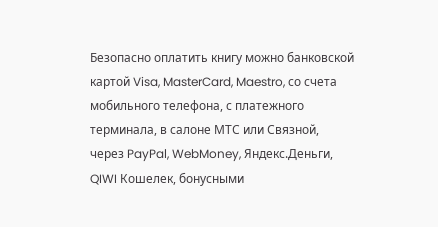Безопасно оплатить книгу можно банковской картой Visa, MasterCard, Maestro, со счета мобильного телефона, с платежного терминала, в салоне МТС или Связной, через PayPal, WebMoney, Яндекс.Деньги, QIWI Кошелек, бонусными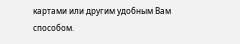картами или другим удобным Вам способом.